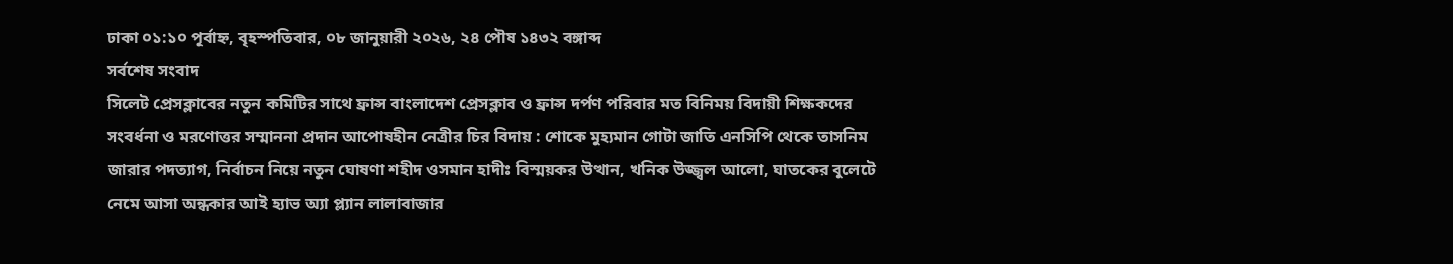ঢাকা ০১:১০ পূর্বাহ্ন, বৃহস্পতিবার, ০৮ জানুয়ারী ২০২৬, ২৪ পৌষ ১৪৩২ বঙ্গাব্দ
সর্বশেষ সংবাদ
সিলেট প্রেসক্লাবের নতুন কমিটির সাথে ফ্রান্স বাংলাদেশ প্রেসক্লাব ও ফ্রান্স দর্পণ পরিবার মত বিনিময় বিদায়ী শিক্ষকদের সংবর্ধনা ও মরণোত্তর সম্মাননা প্রদান আপোষহীন নেত্রীর চির বিদায় : শোকে মুহ্যমান গোটা জাতি এনসিপি থেকে তাসনিম জারার পদত্যাগ, নির্বাচন নিয়ে নতুন ঘোষণা শহীদ ওসমান হাদীঃ বিস্ময়কর উত্থান, খনিক উজ্জ্বল আলো, ঘাতকের বুলেটে নেমে আসা অন্ধকার আই হ্যাভ অ্যা প্ল্যান লালাবাজার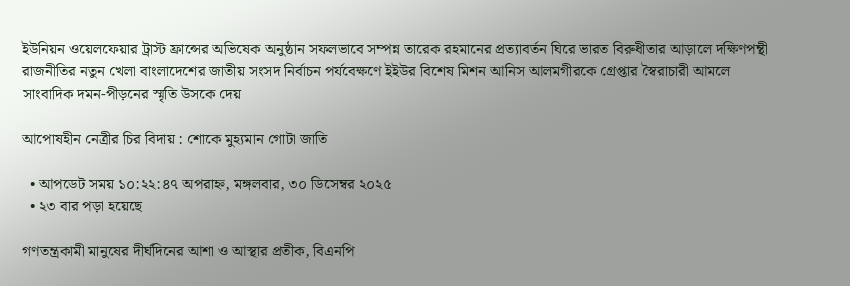ইউনিয়ন ওয়েলফেয়ার ট্রাস্ট ফ্রান্সের অভিষেক অনুষ্ঠান সফলভাবে সম্পন্ন তারেক রহমানের প্রত্যাবর্তন ঘিরে ভারত বিরুধীতার আড়ালে দক্ষিণপন্থী রাজনীতির নতুন খেলা বাংলাদেশের জাতীয় সংসদ নির্বাচন পর্যবেক্ষণে ইইউর বিশেষ মিশন আনিস আলমগীরকে গ্রেপ্তার স্বৈরাচারী আমলে সাংবাদিক দমন-পীড়নের স্মৃতি উসকে দেয়

আপোষহীন নেত্রীর চির বিদায় : শোকে মুহ্যমান গোটা জাতি

  • আপডেট সময় ১০:২২:৪৭ অপরাহ্ন, মঙ্গলবার, ৩০ ডিসেম্বর ২০২৫
  • ২৩ বার পড়া হয়েছে

গণতন্ত্রকামী মানুষের দীর্ঘদিনের আশা ও আস্থার প্রতীক, বিএনপি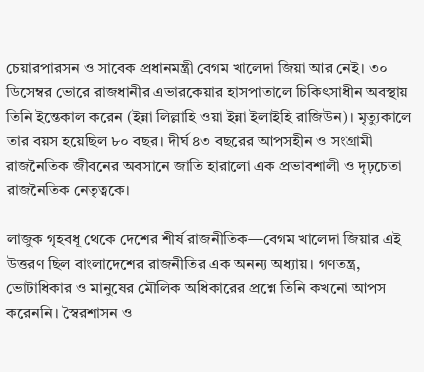চেয়ারপারসন ও সাবেক প্রধানমন্ত্রী বেগম খালেদা জিয়া আর নেই। ৩০ ডিসেম্বর ভোরে রাজধানীর এভারকেয়ার হাসপাতালে চিকিৎসাধীন অবস্থায় তিনি ইন্তেকাল করেন (ইন্না লিল্লাহি ওয়া ইন্না ইলাইহি রাজিউন)। মৃত্যুকালে তার বয়স হয়েছিল ৮০ বছর। দীর্ঘ ৪৩ বছরের আপসহীন ও সংগ্রামী রাজনৈতিক জীবনের অবসানে জাতি হারালো এক প্রভাবশালী ও দৃঢ়চেতা রাজনৈতিক নেতৃত্বকে।

লাজুক গৃহবধূ থেকে দেশের শীর্ষ রাজনীতিক—বেগম খালেদা জিয়ার এই উত্তরণ ছিল বাংলাদেশের রাজনীতির এক অনন্য অধ্যায়। গণতন্ত্র, ভোটাধিকার ও মানুষের মৌলিক অধিকারের প্রশ্নে তিনি কখনো আপস করেননি। স্বৈরশাসন ও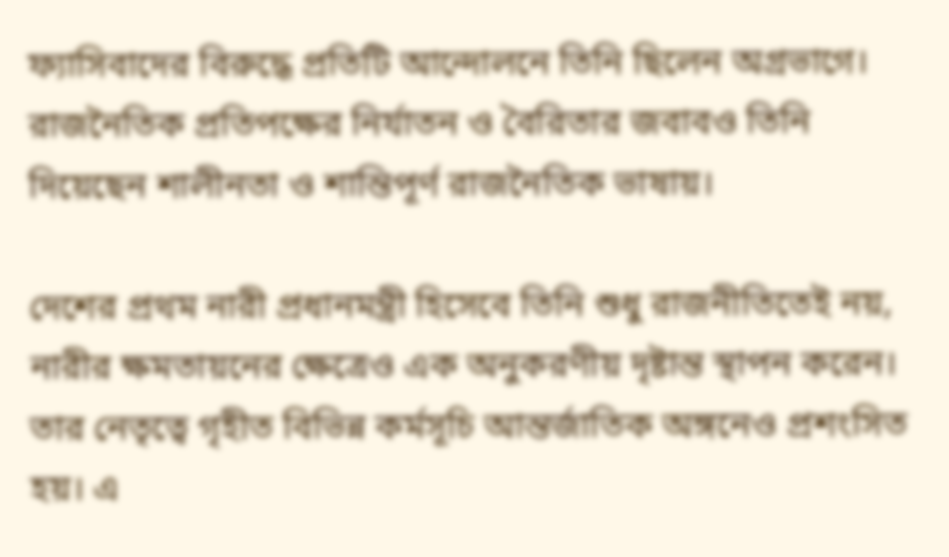ফ্যাসিবাদের বিরুদ্ধে প্রতিটি আন্দোলনে তিনি ছিলেন অগ্রভাগে। রাজনৈতিক প্রতিপক্ষের নির্যাতন ও বৈরিতার জবাবও তিনি দিয়েছেন শালীনতা ও শান্তিপূর্ণ রাজনৈতিক ভাষায়।

দেশের প্রথম নারী প্রধানমন্ত্রী হিসেবে তিনি শুধু রাজনীতিতেই নয়, নারীর ক্ষমতায়নের ক্ষেত্রেও এক অনুকরণীয় দৃষ্টান্ত স্থাপন করেন। তার নেতৃত্বে গৃহীত বিভিন্ন কর্মসূচি আন্তর্জাতিক অঙ্গনেও প্রশংসিত হয়। এ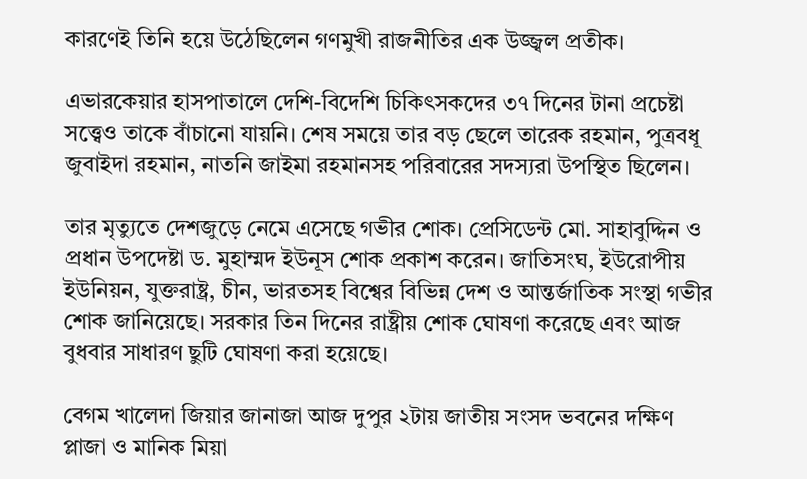কারণেই তিনি হয়ে উঠেছিলেন গণমুখী রাজনীতির এক উজ্জ্বল প্রতীক।

এভারকেয়ার হাসপাতালে দেশি-বিদেশি চিকিৎসকদের ৩৭ দিনের টানা প্রচেষ্টা সত্ত্বেও তাকে বাঁচানো যায়নি। শেষ সময়ে তার বড় ছেলে তারেক রহমান, পুত্রবধূ জুবাইদা রহমান, নাতনি জাইমা রহমানসহ পরিবারের সদস্যরা উপস্থিত ছিলেন।

তার মৃত্যুতে দেশজুড়ে নেমে এসেছে গভীর শোক। প্রেসিডেন্ট মো. সাহাবুদ্দিন ও প্রধান উপদেষ্টা ড. মুহাম্মদ ইউনূস শোক প্রকাশ করেন। জাতিসংঘ, ইউরোপীয় ইউনিয়ন, যুক্তরাষ্ট্র, চীন, ভারতসহ বিশ্বের বিভিন্ন দেশ ও আন্তর্জাতিক সংস্থা গভীর শোক জানিয়েছে। সরকার তিন দিনের রাষ্ট্রীয় শোক ঘোষণা করেছে এবং আজ বুধবার সাধারণ ছুটি ঘোষণা করা হয়েছে।

বেগম খালেদা জিয়ার জানাজা আজ দুপুর ২টায় জাতীয় সংসদ ভবনের দক্ষিণ প্লাজা ও মানিক মিয়া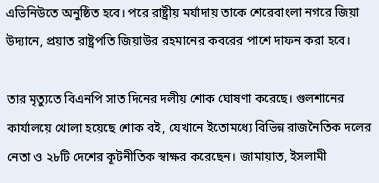এভিনিউতে অনুষ্ঠিত হবে। পরে রাষ্ট্রীয় মর্যাদায় তাকে শেরেবাংলা নগরে জিয়া উদ্যানে, প্রয়াত রাষ্ট্রপতি জিয়াউর রহমানের কবরের পাশে দাফন করা হবে।

তার মৃত্যুতে বিএনপি সাত দিনের দলীয় শোক ঘোষণা করেছে। গুলশানের কার্যালয়ে খোলা হয়েছে শোক বই, যেখানে ইতোমধ্যে বিভিন্ন রাজনৈতিক দলের নেতা ও ২৮টি দেশের কূটনীতিক স্বাক্ষর করেছেন। জামায়াত, ইসলামী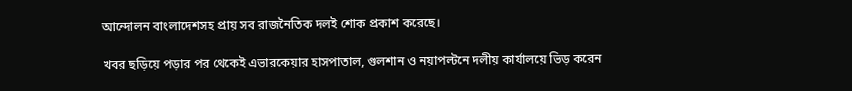আন্দোলন বাংলাদেশসহ প্রায় সব রাজনৈতিক দলই শোক প্রকাশ করেছে।

খবর ছড়িয়ে পড়ার পর থেকেই এভারকেয়ার হাসপাতাল, গুলশান ও নয়াপল্টনে দলীয় কার্যালয়ে ভিড় করেন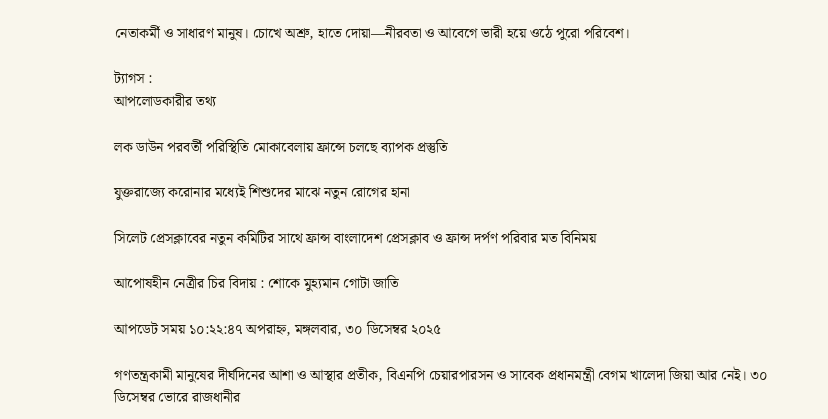নেতাকর্মী ও সাধারণ মানুষ। চোখে অশ্রু, হাতে দোয়া—নীরবতা ও আবেগে ভারী হয়ে ওঠে পুরো পরিবেশ।

ট্যাগস :
আপলোডকারীর তথ্য

লক ডাউন পরবর্তী পরিস্থিতি মোকাবেলায় ফ্রান্সে চলছে ব্যাপক প্রস্তুতি

যুক্তরাজ্যে করোনার মধ্যেই শিশুদের মাঝে নতুন রোগের হানা

সিলেট প্রেসক্লাবের নতুন কমিটির সাথে ফ্রান্স বাংলাদেশ প্রেসক্লাব ও ফ্রান্স দর্পণ পরিবার মত বিনিময়

আপোষহীন নেত্রীর চির বিদায় : শোকে মুহ্যমান গোটা জাতি

আপডেট সময় ১০:২২:৪৭ অপরাহ্ন, মঙ্গলবার, ৩০ ডিসেম্বর ২০২৫

গণতন্ত্রকামী মানুষের দীর্ঘদিনের আশা ও আস্থার প্রতীক, বিএনপি চেয়ারপারসন ও সাবেক প্রধানমন্ত্রী বেগম খালেদা জিয়া আর নেই। ৩০ ডিসেম্বর ভোরে রাজধানীর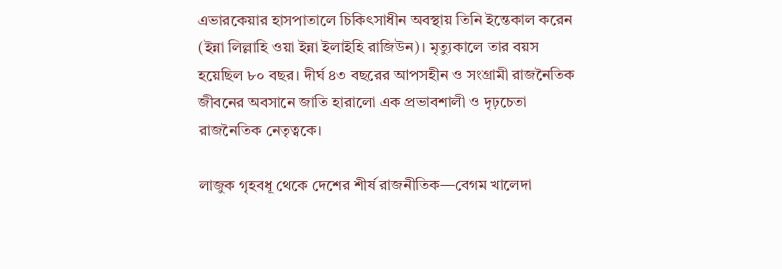এভারকেয়ার হাসপাতালে চিকিৎসাধীন অবস্থায় তিনি ইন্তেকাল করেন (ইন্না লিল্লাহি ওয়া ইন্না ইলাইহি রাজিউন)। মৃত্যুকালে তার বয়স হয়েছিল ৮০ বছর। দীর্ঘ ৪৩ বছরের আপসহীন ও সংগ্রামী রাজনৈতিক জীবনের অবসানে জাতি হারালো এক প্রভাবশালী ও দৃঢ়চেতা রাজনৈতিক নেতৃত্বকে।

লাজুক গৃহবধূ থেকে দেশের শীর্ষ রাজনীতিক—বেগম খালেদা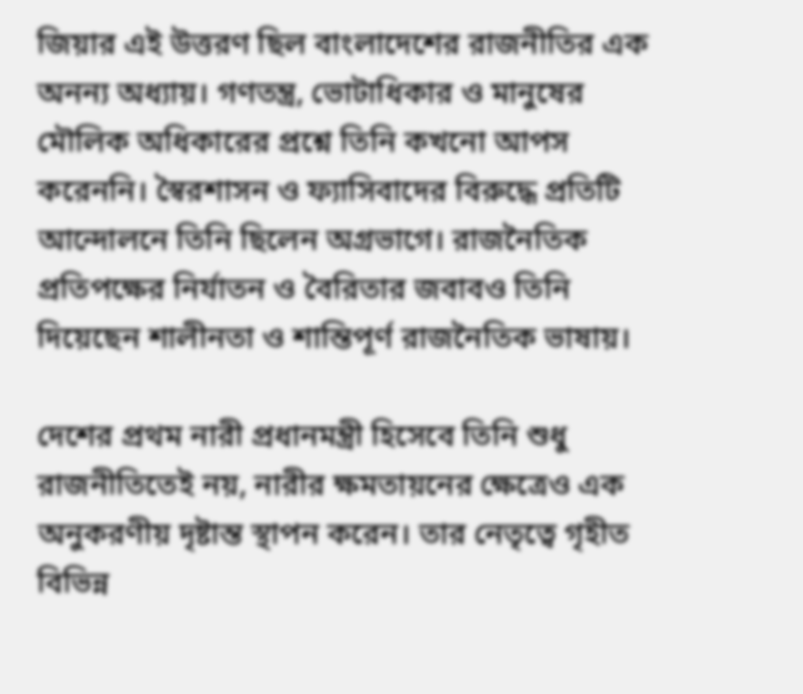জিয়ার এই উত্তরণ ছিল বাংলাদেশের রাজনীতির এক অনন্য অধ্যায়। গণতন্ত্র, ভোটাধিকার ও মানুষের মৌলিক অধিকারের প্রশ্নে তিনি কখনো আপস করেননি। স্বৈরশাসন ও ফ্যাসিবাদের বিরুদ্ধে প্রতিটি আন্দোলনে তিনি ছিলেন অগ্রভাগে। রাজনৈতিক প্রতিপক্ষের নির্যাতন ও বৈরিতার জবাবও তিনি দিয়েছেন শালীনতা ও শান্তিপূর্ণ রাজনৈতিক ভাষায়।

দেশের প্রথম নারী প্রধানমন্ত্রী হিসেবে তিনি শুধু রাজনীতিতেই নয়, নারীর ক্ষমতায়নের ক্ষেত্রেও এক অনুকরণীয় দৃষ্টান্ত স্থাপন করেন। তার নেতৃত্বে গৃহীত বিভিন্ন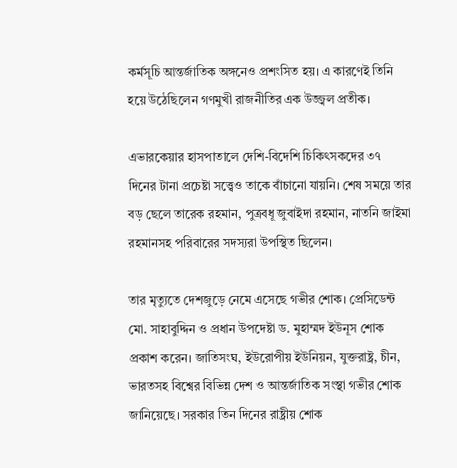কর্মসূচি আন্তর্জাতিক অঙ্গনেও প্রশংসিত হয়। এ কারণেই তিনি হয়ে উঠেছিলেন গণমুখী রাজনীতির এক উজ্জ্বল প্রতীক।

এভারকেয়ার হাসপাতালে দেশি-বিদেশি চিকিৎসকদের ৩৭ দিনের টানা প্রচেষ্টা সত্ত্বেও তাকে বাঁচানো যায়নি। শেষ সময়ে তার বড় ছেলে তারেক রহমান, পুত্রবধূ জুবাইদা রহমান, নাতনি জাইমা রহমানসহ পরিবারের সদস্যরা উপস্থিত ছিলেন।

তার মৃত্যুতে দেশজুড়ে নেমে এসেছে গভীর শোক। প্রেসিডেন্ট মো. সাহাবুদ্দিন ও প্রধান উপদেষ্টা ড. মুহাম্মদ ইউনূস শোক প্রকাশ করেন। জাতিসংঘ, ইউরোপীয় ইউনিয়ন, যুক্তরাষ্ট্র, চীন, ভারতসহ বিশ্বের বিভিন্ন দেশ ও আন্তর্জাতিক সংস্থা গভীর শোক জানিয়েছে। সরকার তিন দিনের রাষ্ট্রীয় শোক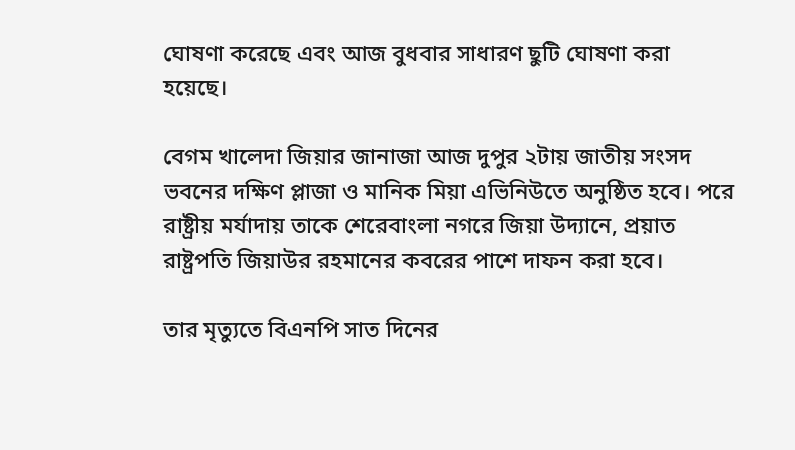ঘোষণা করেছে এবং আজ বুধবার সাধারণ ছুটি ঘোষণা করা হয়েছে।

বেগম খালেদা জিয়ার জানাজা আজ দুপুর ২টায় জাতীয় সংসদ ভবনের দক্ষিণ প্লাজা ও মানিক মিয়া এভিনিউতে অনুষ্ঠিত হবে। পরে রাষ্ট্রীয় মর্যাদায় তাকে শেরেবাংলা নগরে জিয়া উদ্যানে, প্রয়াত রাষ্ট্রপতি জিয়াউর রহমানের কবরের পাশে দাফন করা হবে।

তার মৃত্যুতে বিএনপি সাত দিনের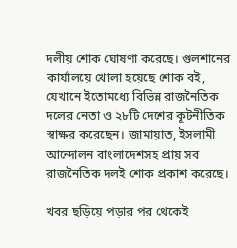দলীয় শোক ঘোষণা করেছে। গুলশানের কার্যালয়ে খোলা হয়েছে শোক বই, যেখানে ইতোমধ্যে বিভিন্ন রাজনৈতিক দলের নেতা ও ২৮টি দেশের কূটনীতিক স্বাক্ষর করেছেন। জামায়াত, ইসলামী আন্দোলন বাংলাদেশসহ প্রায় সব রাজনৈতিক দলই শোক প্রকাশ করেছে।

খবর ছড়িয়ে পড়ার পর থেকেই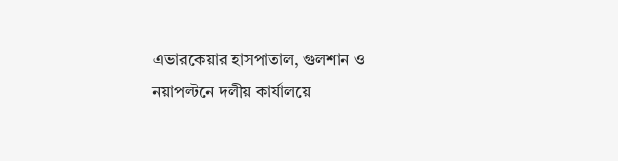এভারকেয়ার হাসপাতাল, গুলশান ও নয়াপল্টনে দলীয় কার্যালয়ে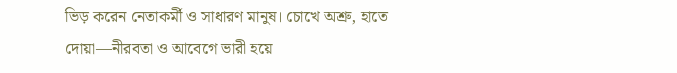ভিড় করেন নেতাকর্মী ও সাধারণ মানুষ। চোখে অশ্রু, হাতে দোয়া—নীরবতা ও আবেগে ভারী হয়ে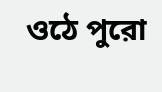ওঠে পুরো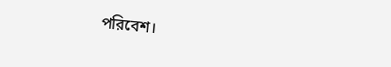পরিবেশ।